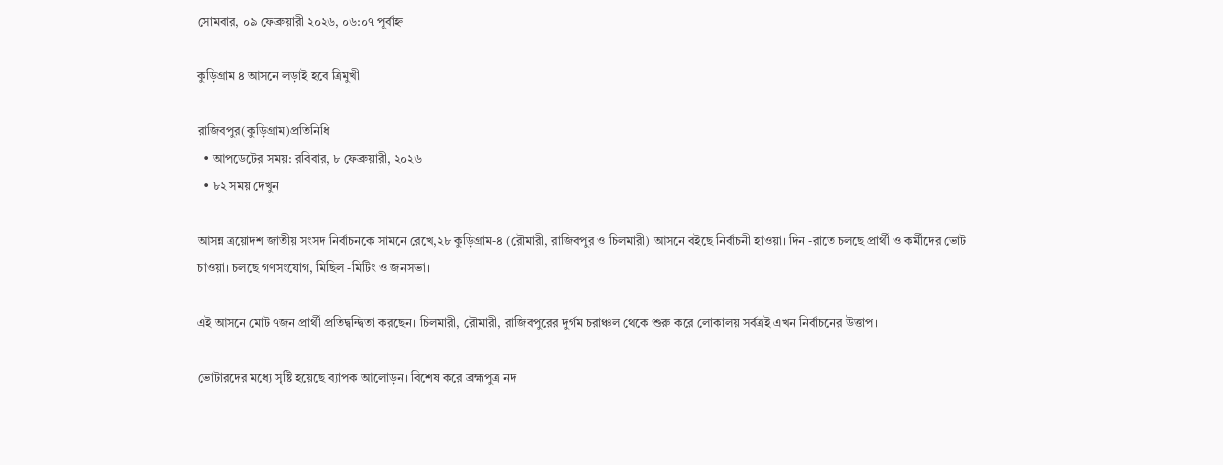সোমবার, ০৯ ফেব্রুয়ারী ২০২৬, ০৬:০৭ পূর্বাহ্ন

কুড়িগ্রাম ৪ আসনে লড়াই হবে ত্রিমুখী

রাজিবপুর(কুড়িগ্রাম)প্রতিনিধি
  • আপডেটের সময়: রবিবার, ৮ ফেব্রুয়ারী, ২০২৬
  • ৮২ সময় দেখুন

আসন্ন ত্রয়োদশ জাতীয় সংসদ নির্বাচনকে সামনে রেখে,২৮ কুড়িগ্রাম-৪ (রৌমারী, রাজিবপুর ও চিলমারী) আসনে বইছে নির্বাচনী হাওয়া। দিন -রাতে চলছে প্রার্থী ও কর্মীদের ভোট চাওয়া। চলছে গণসংযোগ, মিছিল -মিটিং ও জনসভা।

এই আসনে মোট ৭জন প্রার্থী প্রতিদ্বন্দ্বিতা করছেন। চিলমারী, রৌমারী, রাজিবপুরের দুর্গম চরাঞ্চল থেকে শুরু করে লোকালয় সর্বত্রই এখন নির্বাচনের উত্তাপ।

ভোটারদের মধ্যে সৃষ্টি হয়েছে ব্যাপক আলোড়ন। বিশেষ করে ব্রহ্মপুত্র নদ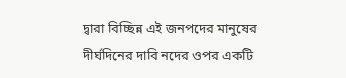দ্বারা বিচ্ছিন্ন এই জনপদের মানুষের দীর্ঘদিনের দাবি নদের ওপর একটি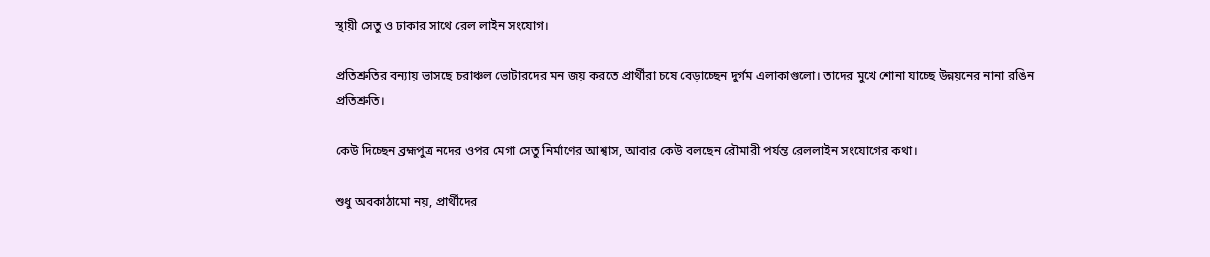স্থায়ী সেতু ও ঢাকার সাথে রেল লাইন সংযোগ।

প্রতিশ্রুতির বন্যায় ভাসছে চরাঞ্চল ভোটারদের মন জয় করতে প্রার্থীরা চষে বেড়াচ্ছেন দুর্গম এলাকাগুলো। তাদের মুখে শোনা যাচ্ছে উন্নয়নের নানা রঙিন প্রতিশ্রুতি।

কেউ দিচ্ছেন ব্রহ্মপুত্র নদের ওপর মেগা সেতু নির্মাণের আশ্বাস, আবার কেউ বলছেন রৌমারী পর্যন্ত রেললাইন সংযোগের কথা।

শুধু অবকাঠামো নয়, প্রার্থীদের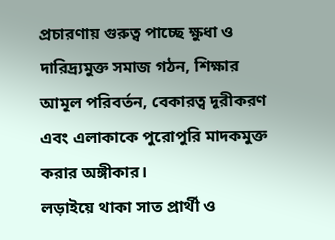প্রচারণায় গুরুত্ব পাচ্ছে ক্ষুধা ও দারিদ্র্যমুক্ত সমাজ গঠন, শিক্ষার আমূল পরিবর্তন, বেকারত্ব দূরীকরণ এবং এলাকাকে পুরোপুরি মাদকমুক্ত করার অঙ্গীকার।
লড়াইয়ে থাকা সাত প্রার্থী ও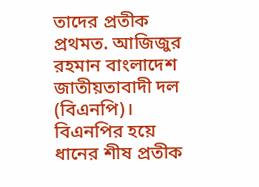তাদের প্রতীক
প্রথমত. আজিজুর রহমান বাংলাদেশ জাতীয়তাবাদী দল (বিএনপি)। বিএনপির হয়ে ধানের শীষ প্রতীক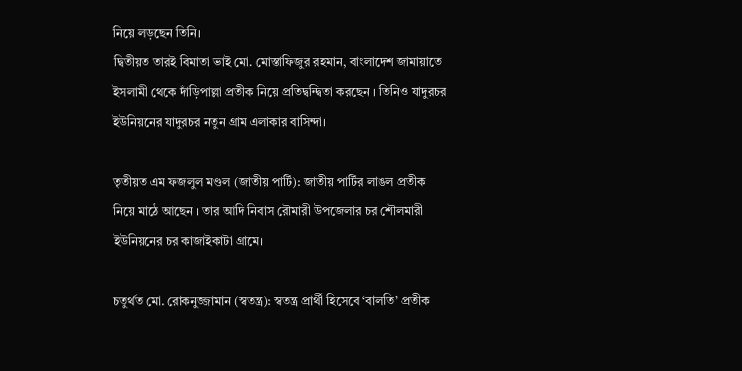নিয়ে লড়ছেন তিনি।
দ্বিতীয়ত তারই বিমাতা ভাই মো. মোস্তাফিজুর রহমান, বাংলাদেশ জামায়াতে ইসলামী থেকে দাঁড়িপাল্লা প্রতীক নিয়ে প্রতিদ্বন্দ্বিতা করছেন । তিনিও যাদুরচর ইউনিয়নের যাদুরচর নতুন গ্রাম এলাকার বাসিন্দা।

তৃতীয়ত এম ফজলুল মণ্ডল (জাতীয় পার্টি): জাতীয় পার্টির লাঙল প্রতীক নিয়ে মাঠে আছেন । তার আদি নিবাস রৌমারী উপজেলার চর শৌলমারী ইউনিয়নের চর কাজাইকাটা গ্রামে।

চতুর্থত মো. রোকনুজ্জামান (স্বতন্ত্র): স্বতন্ত্র প্রার্থী হিসেবে ‘বালতি’ প্রতীক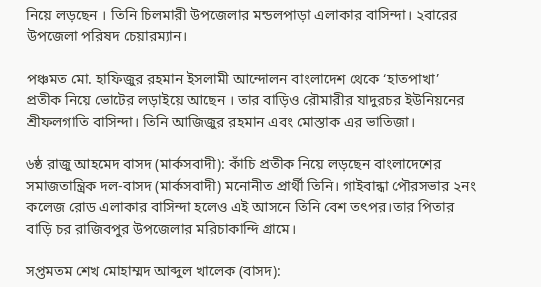নিয়ে লড়ছেন । তিনি চিলমারী উপজেলার মন্ডলপাড়া এলাকার বাসিন্দা। ২বারের উপজেলা পরিষদ চেয়ারম্যান।

পঞ্চমত মো. হাফিজুর রহমান ইসলামী আন্দোলন বাংলাদেশ থেকে ‘হাতপাখা’ প্রতীক নিয়ে ভোটের লড়াইয়ে আছেন । তার বাড়িও রৌমারীর যাদুরচর ইউনিয়নের শ্রীফলগাতি বাসিন্দা। তিনি আজিজুর রহমান এবং মোস্তাক এর ভাতিজা।

৬ষ্ঠ রাজু আহমেদ বাসদ (মার্কসবাদী): কাঁচি প্রতীক নিয়ে লড়ছেন বাংলাদেশের সমাজতান্ত্রিক দল-বাসদ (মার্কসবাদী) মনোনীত প্রার্থী তিনি। গাইবান্ধা পৌরসভার ২নং কলেজ রোড এলাকার বাসিন্দা হলেও এই আসনে তিনি বেশ তৎপর।তার পিতার বাড়ি চর রাজিবপুর উপজেলার মরিচাকান্দি গ্রামে।

সপ্তমতম শেখ মোহাম্মদ আব্দুল খালেক (বাসদ):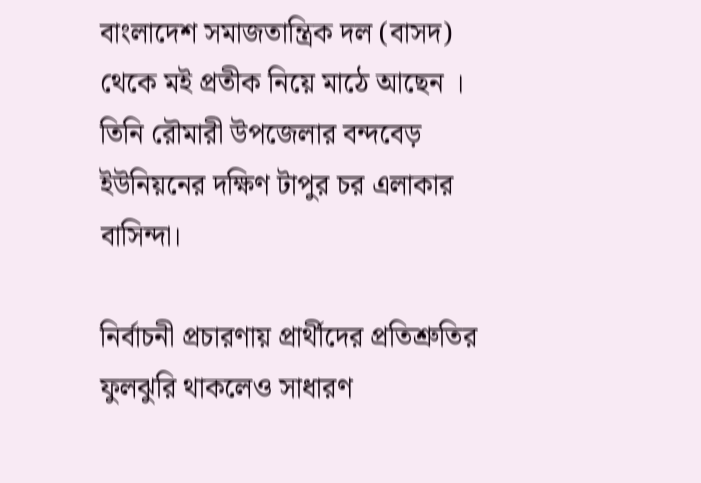বাংলাদেশ সমাজতান্ত্রিক দল (বাসদ) থেকে মই প্রতীক নিয়ে মাঠে আছেন । তিনি রৌমারী উপজেলার বন্দবেড় ইউনিয়নের দক্ষিণ টাপুর চর এলাকার বাসিন্দা।

নির্বাচনী প্রচারণায় প্রার্থীদের প্রতিশ্রুতির ফুলঝুরি থাকলেও সাধারণ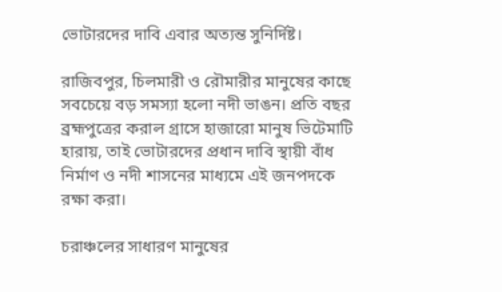ভোটারদের দাবি এবার অত্যন্ত সুনির্দিষ্ট।

রাজিবপুর, চিলমারী ও রৌমারীর মানুষের কাছে সবচেয়ে বড় সমস্যা হলো নদী ভাঙন। প্রতি বছর ব্রহ্মপুত্রের করাল গ্রাসে হাজারো মানুষ ভিটেমাটি হারায়, তাই ভোটারদের প্রধান দাবি স্থায়ী বাঁধ নির্মাণ ও নদী শাসনের মাধ্যমে এই জনপদকে রক্ষা করা।

চরাঞ্চলের সাধারণ মানুষের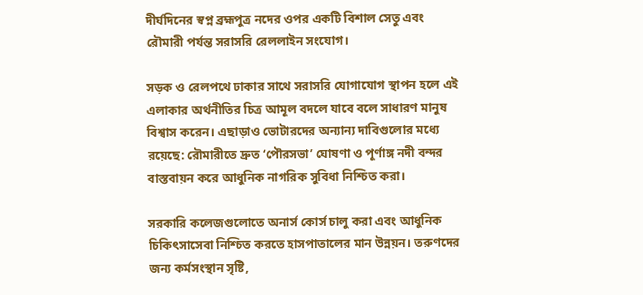দীর্ঘদিনের স্বপ্ন ব্রহ্মপুত্র নদের ওপর একটি বিশাল সেতু এবং রৌমারী পর্যন্ত সরাসরি রেললাইন সংযোগ।

সড়ক ও রেলপথে ঢাকার সাথে সরাসরি যোগাযোগ স্থাপন হলে এই এলাকার অর্থনীতির চিত্র আমূল বদলে যাবে বলে সাধারণ মানুষ বিশ্বাস করেন। এছাড়াও ভোটারদের অন্যান্য দাবিগুলোর মধ্যে রয়েছে: রৌমারীতে দ্রুত ‘পৌরসভা’ ঘোষণা ও পূর্ণাঙ্গ নদী বন্দর বাস্তবায়ন করে আধুনিক নাগরিক সুবিধা নিশ্চিত করা।

সরকারি কলেজগুলোতে অনার্স কোর্স চালু করা এবং আধুনিক চিকিৎসাসেবা নিশ্চিত করতে হাসপাতালের মান উন্নয়ন। তরুণদের জন্য কর্মসংস্থান সৃষ্টি,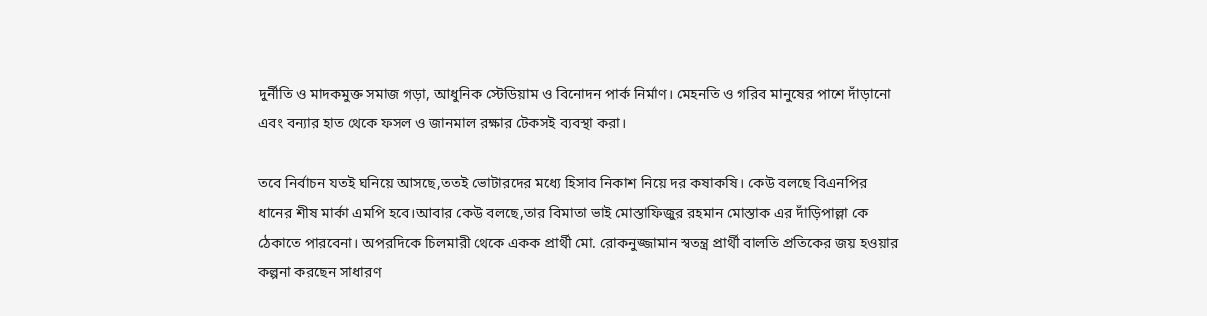দুর্নীতি ও মাদকমুক্ত সমাজ গড়া, আধুনিক স্টেডিয়াম ও বিনোদন পার্ক নির্মাণ। মেহনতি ও গরিব মানুষের পাশে দাঁড়ানো এবং বন্যার হাত থেকে ফসল ও জানমাল রক্ষার টেকসই ব্যবস্থা করা।

তবে নির্বাচন যতই ঘনিয়ে আসছে,ততই ভোটারদের মধ্যে হিসাব নিকাশ নিয়ে দর কষাকষি। কেউ বলছে বিএনপির ধানের শীষ মার্কা এমপি হবে।আবার কেউ বলছে,তার বিমাতা ভাই মোস্তাফিজুর রহমান মোস্তাক এর দাঁড়িপাল্লা কে ঠেকাতে পারবেনা। অপরদিকে চিলমারী থেকে একক প্রার্থী মো. রোকনুজ্জামান স্বতন্ত্র প্রার্থী বালতি প্রতিকের জয় হওয়ার কল্পনা করছেন সাধারণ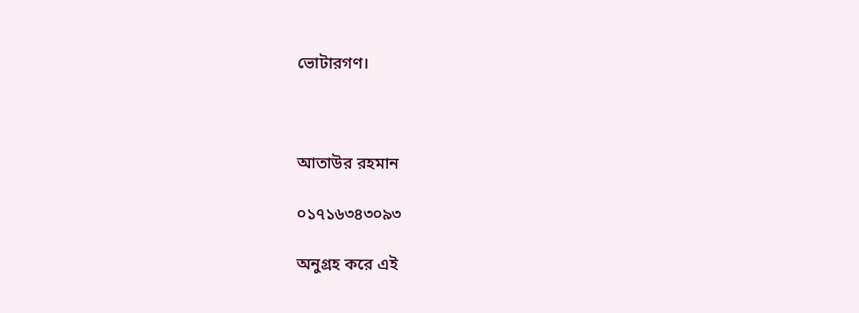ভোটারগণ।



আতাউর রহমান

০১৭১৬৩৪৩০৯৩

অনুগ্রহ করে এই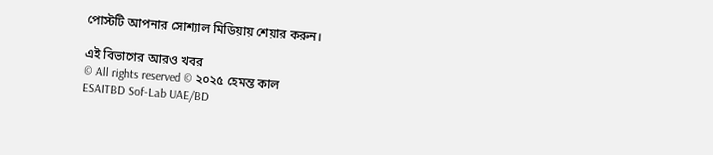পোস্টটি আপনার সোশ্যাল মিডিয়ায় শেয়ার করুন।

এই বিভাগের আরও খবর
© All rights reserved © ২০২৫ হেমন্ত কাল
ESAITBD Sof-Lab UAE/BD